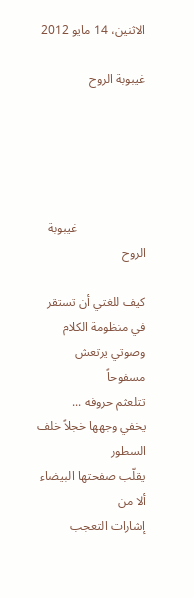الاثنين، 14 مايو 2012

غيبوبة الروح





                      غيبوبة الروح

كيف للغتي أن تستقر في منظومة الكلام
وصوتي يرتعش مسفوحاً
تتلعثم حروفه ...
يخفي وجهها خجلاً خلف السطور
يقلّب صفحتها البيضاء ألا من
إشارات التعجب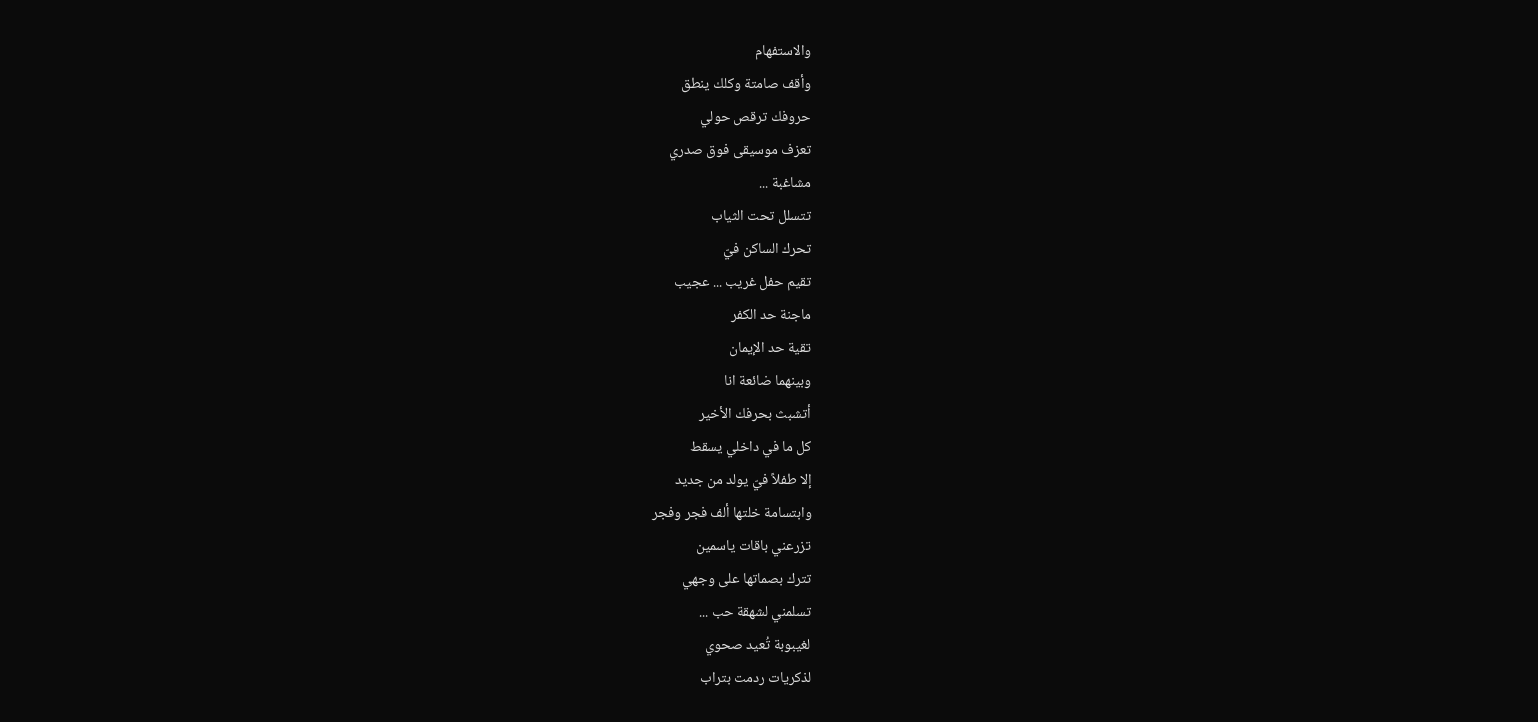والاستفهام
وأقف صامتة وكلك ينطق
حروفك ترقص حولي
تعزف موسيقى فوق صدري
مشاغبة ...
تتسلل تحت الثياب
تحرك الساكن فيّ
تقيم حفل غريب ... عجيب
ماجنة حد الكفر
تقية حد الإيمان
وبينهما ضائعة انا
أتشبث بحرفك الأخير
كل ما في داخلي يسقط
إلا طفلاً فيّ يولد من جديد
وابتسامة خلتها ألف فجر وفجر
تزرعني باقات ياسمين
تترك بصماتها على وجهي
تسلمني لشهقة حب ...
لغيبوبة تُعيد صحوي
لذكريات ردمت بتراب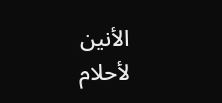الأنين
لأحلام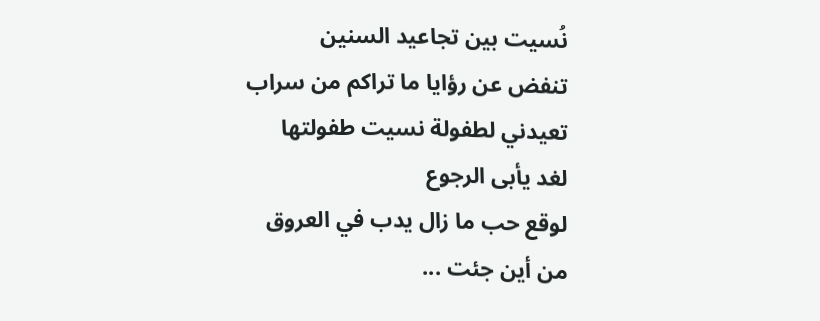نُسيت بين تجاعيد السنين
تنفض عن رؤايا ما تراكم من سراب
تعيدني لطفولة نسيت طفولتها
لغد يأبى الرجوع
لوقع حب ما زال يدب في العروق
من أين جئت ...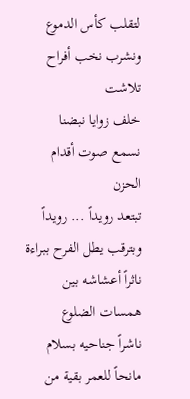لتقلب كأس الدموع
ونشرب نخب أفراح تلاشت
خلف زوايا نبضنا
نسمع صوت أقدام الحزن
تبتعد رويداً ... رويداً
وبترقب يطل الفرح ببراءة
ناثراً أعشاشه بين همسات الضلوع
ناشراً جناحيه بسلام
مانحاً للعمر بقية من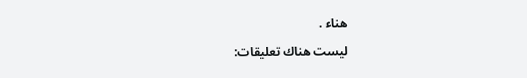هناء .

ليست هناك تعليقات: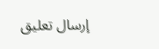إرسال تعليق